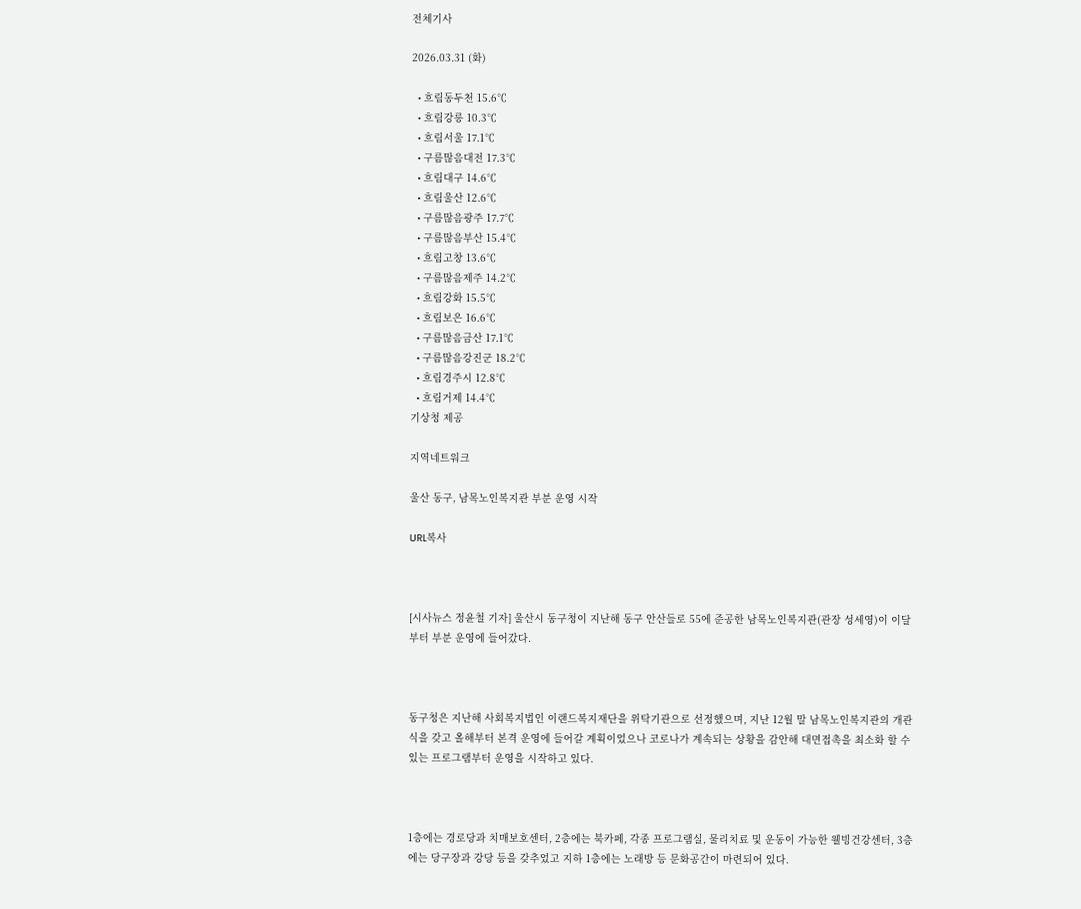전체기사

2026.03.31 (화)

  • 흐림동두천 15.6℃
  • 흐림강릉 10.3℃
  • 흐림서울 17.1℃
  • 구름많음대전 17.3℃
  • 흐림대구 14.6℃
  • 흐림울산 12.6℃
  • 구름많음광주 17.7℃
  • 구름많음부산 15.4℃
  • 흐림고창 13.6℃
  • 구름많음제주 14.2℃
  • 흐림강화 15.5℃
  • 흐림보은 16.6℃
  • 구름많음금산 17.1℃
  • 구름많음강진군 18.2℃
  • 흐림경주시 12.8℃
  • 흐림거제 14.4℃
기상청 제공

지역네트워크

울산 동구, 남목노인복지관 부분 운영 시작

URL복사



[시사뉴스 정윤철 기자] 울산시 동구청이 지난해 동구 안산들로 55에 준공한 남목노인복지관(관장 성세영)이 이달부터 부분 운영에 들어갔다.



동구청은 지난해 사회복지법인 이랜드복지재단을 위탁기관으로 선정했으며, 지난 12월 말 남목노인복지관의 개관식을 갖고 올해부터 본격 운영에 들어갈 계획이었으나 코로나가 계속되는 상황을 감안해 대면접촉을 최소화 할 수 있는 프로그램부터 운영을 시작하고 있다.



1층에는 경로당과 치매보호센터, 2층에는 북카페, 각종 프로그램실, 물리치료 및 운동이 가능한 웰빙건강센터, 3층에는 당구장과 강당 등을 갖추었고 지하 1층에는 노래방 등 문화공간이 마련되어 있다.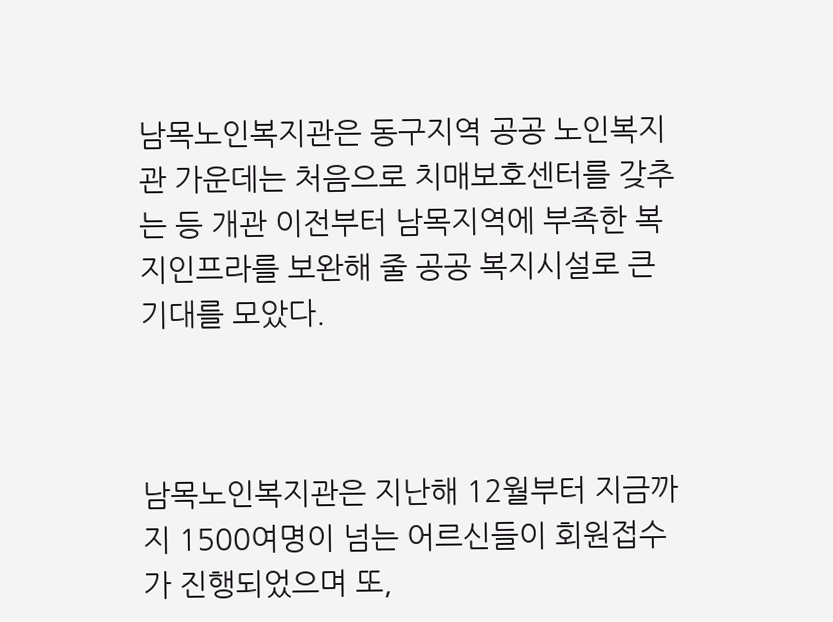남목노인복지관은 동구지역 공공 노인복지관 가운데는 처음으로 치매보호센터를 갖추는 등 개관 이전부터 남목지역에 부족한 복지인프라를 보완해 줄 공공 복지시설로 큰 기대를 모았다.



남목노인복지관은 지난해 12월부터 지금까지 1500여명이 넘는 어르신들이 회원접수가 진행되었으며 또,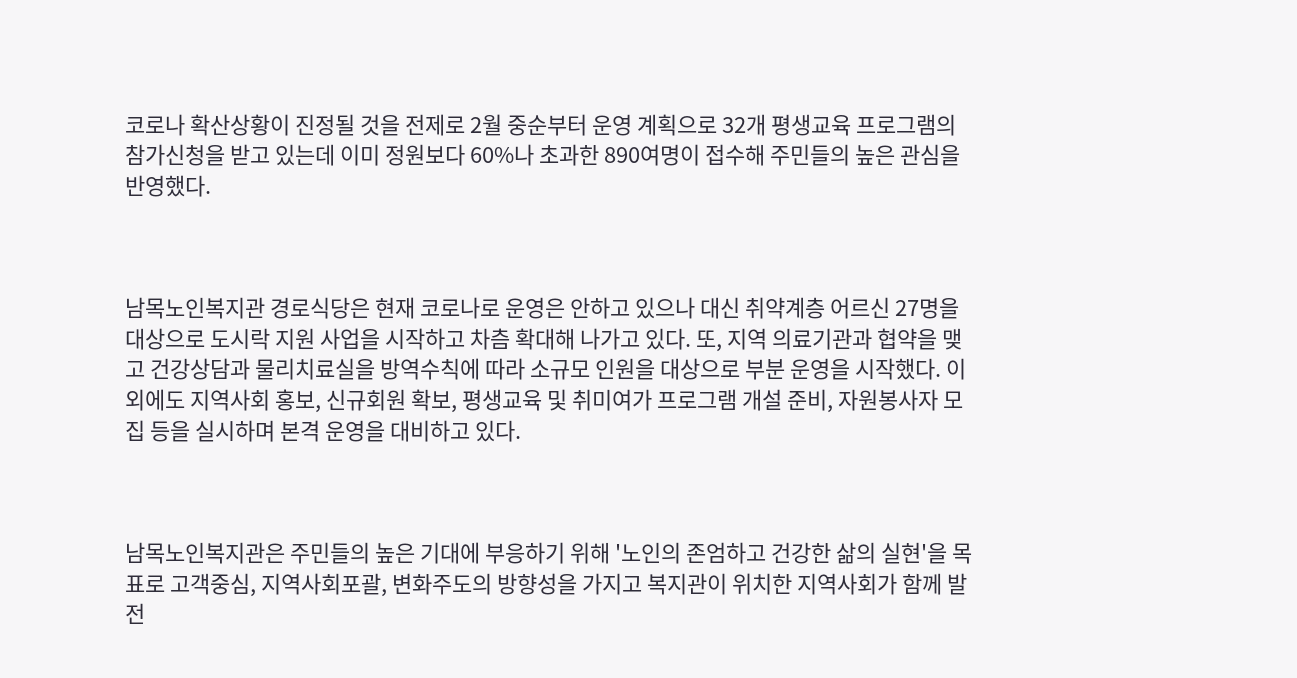코로나 확산상황이 진정될 것을 전제로 2월 중순부터 운영 계획으로 32개 평생교육 프로그램의 참가신청을 받고 있는데 이미 정원보다 60%나 초과한 890여명이 접수해 주민들의 높은 관심을 반영했다.



남목노인복지관 경로식당은 현재 코로나로 운영은 안하고 있으나 대신 취약계층 어르신 27명을 대상으로 도시락 지원 사업을 시작하고 차츰 확대해 나가고 있다. 또, 지역 의료기관과 협약을 맺고 건강상담과 물리치료실을 방역수칙에 따라 소규모 인원을 대상으로 부분 운영을 시작했다. 이외에도 지역사회 홍보, 신규회원 확보, 평생교육 및 취미여가 프로그램 개설 준비, 자원봉사자 모집 등을 실시하며 본격 운영을 대비하고 있다.



남목노인복지관은 주민들의 높은 기대에 부응하기 위해 '노인의 존엄하고 건강한 삶의 실현'을 목표로 고객중심, 지역사회포괄, 변화주도의 방향성을 가지고 복지관이 위치한 지역사회가 함께 발전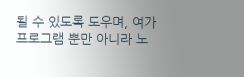될 수 있도록 도우며, 여가프로그램 뿐만 아니라 노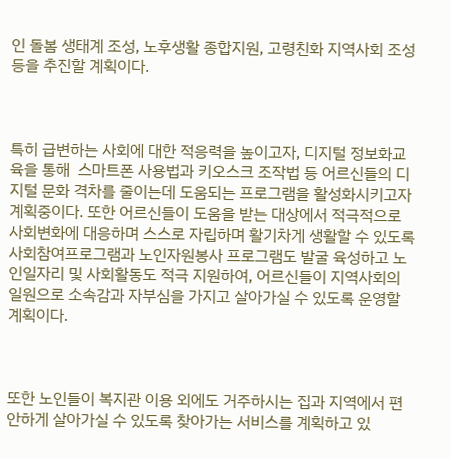인 돌봄 생태계 조성, 노후생활 종합지원, 고령친화 지역사회 조성 등을 추진할 계획이다.



특히 급변하는 사회에 대한 적응력을 높이고자, 디지털 정보화교육을 통해  스마트폰 사용법과 키오스크 조작법 등 어르신들의 디지털 문화 격차를 줄이는데 도움되는 프로그램을 활성화시키고자 계획중이다. 또한 어르신들이 도움을 받는 대상에서 적극적으로 사회변화에 대응하며 스스로 자립하며 활기차게 생활할 수 있도록 사회참여프로그램과 노인자원봉사 프로그램도 발굴 육성하고 노인일자리 및 사회활동도 적극 지원하여, 어르신들이 지역사회의 일원으로 소속감과 자부심을 가지고 살아가실 수 있도록 운영할 계획이다.



또한 노인들이 복지관 이용 외에도 거주하시는 집과 지역에서 편안하게 살아가실 수 있도록 찾아가는 서비스를 계획하고 있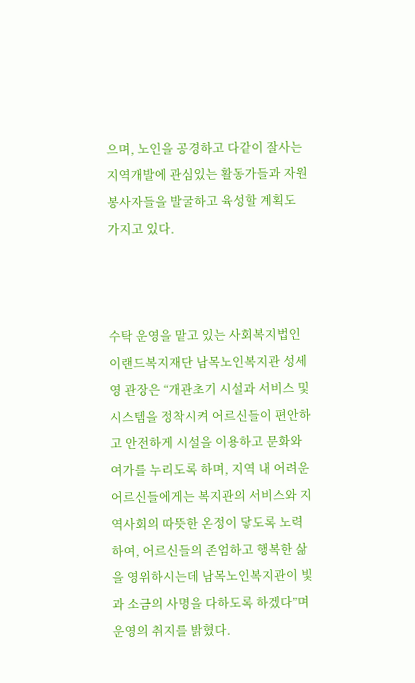으며, 노인을 공경하고 다같이 잘사는 지역개발에 관심있는 활동가들과 자원봉사자들을 발굴하고 육성할 계획도 가지고 있다.



수탁 운영을 맡고 있는 사회복지법인 이랜드복지재단 남목노인복지관 성세영 관장은 “개관초기 시설과 서비스 및 시스템을 정착시켜 어르신들이 편안하고 안전하게 시설을 이용하고 문화와 여가를 누리도록 하며, 지역 내 어려운 어르신들에게는 복지관의 서비스와 지역사회의 따뜻한 온정이 닿도록 노력하여, 어르신들의 존엄하고 행복한 삶을 영위하시는데 남목노인복지관이 빛과 소금의 사명을 다하도록 하겠다”며 운영의 취지를 밝혔다.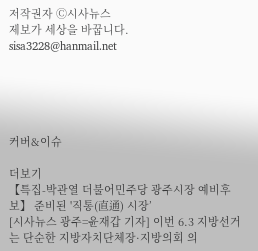저작권자 Ⓒ시사뉴스
제보가 세상을 바꿉니다.
sisa3228@hanmail.net





커버&이슈

더보기
【특집-박관열 더불어민주당 광주시장 예비후보】 준비된 '직통(直通) 시장’
[시사뉴스 광주=윤재갑 기자] 이번 6.3 지방선거는 단순한 지방자치단체장·지방의회 의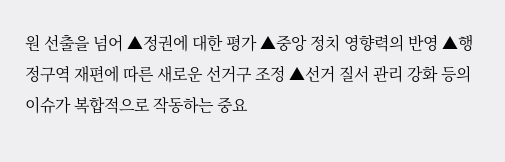원 선출을 넘어 ▲정권에 대한 평가 ▲중앙 정치 영향력의 반영 ▲행정구역 재편에 따른 새로운 선거구 조정 ▲선거 질서 관리 강화 등의 이슈가 복합적으로 작동하는 중요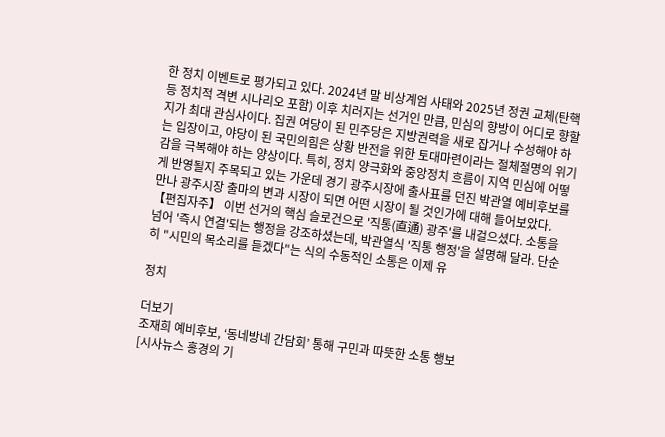한 정치 이벤트로 평가되고 있다. 2024년 말 비상계엄 사태와 2025년 정권 교체(탄핵 등 정치적 격변 시나리오 포함) 이후 치러지는 선거인 만큼, 민심의 향방이 어디로 향할지가 최대 관심사이다. 집권 여당이 된 민주당은 지방권력을 새로 잡거나 수성해야 하는 입장이고, 야당이 된 국민의힘은 상황 반전을 위한 토대마련이라는 절체절명의 위기감을 극복해야 하는 양상이다. 특히, 정치 양극화와 중앙정치 흐름이 지역 민심에 어떻게 반영될지 주목되고 있는 가운데 경기 광주시장에 출사표를 던진 박관열 예비후보를 만나 광주시장 출마의 변과 시장이 되면 어떤 시장이 될 것인가에 대해 들어보았다. 【편집자주】 이번 선거의 핵심 슬로건으로 '직통(直通) 광주'를 내걸으셨다. 소통을 넘어 '즉시 연결'되는 행정을 강조하셨는데, 박관열식 '직통 행정'을 설명해 달라. 단순히 "시민의 목소리를 듣겠다"는 식의 수동적인 소통은 이제 유

정치

더보기
조재희 예비후보, ‘동네방네 간담회’ 통해 구민과 따뜻한 소통 행보
[시사뉴스 홍경의 기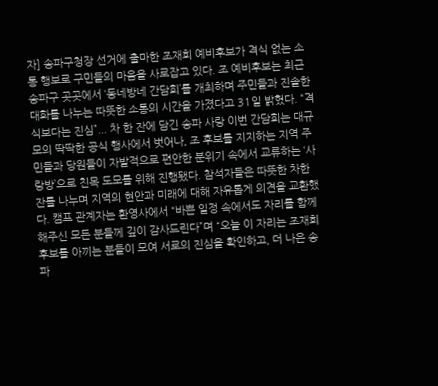자] 송파구청장 선거에 출마한 조재희 예비후보가 격식 없는 소통 행보로 구민들의 마음을 사로잡고 있다. 조 예비후보는 최근 송파구 곳곳에서 ‘동네방네 간담회’를 개최하며 주민들과 진솔한 대화를 나누는 따뜻한 소통의 시간을 가졌다고 31일 밝혔다. “격식보다는 진심”... 차 한 잔에 담긴 송파 사랑 이번 간담회는 대규모의 딱딱한 공식 행사에서 벗어나, 조 후보를 지지하는 지역 주민들과 당원들이 자발적으로 편안한 분위기 속에서 교류하는 ‘사랑방’으로 친목 도모를 위해 진행됐다. 참석자들은 따뜻한 차한잔를 나누며 지역의 현안과 미래에 대해 자유롭게 의견을 교환했다. 캠프 관계자는 환영사에서 “바쁜 일정 속에서도 자리를 함께해주신 모든 분들께 깊이 감사드린다”며 “오늘 이 자리는 조재희 후보를 아끼는 분들이 모여 서로의 진심을 확인하고, 더 나은 송파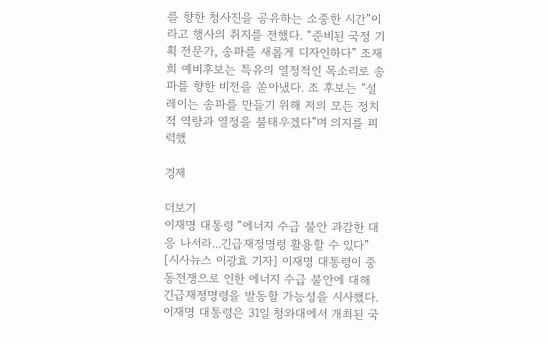를 향한 청사진을 공유하는 소중한 시간”이라고 행사의 취지를 전했다. “준비된 국정 기획 전문가, 송파를 새롭게 디자인하다” 조재희 예비후보는 특유의 열정적인 목소리로 송파를 향한 비전을 쏟아냈다. 조 후보는 “설레이는 송파를 만들기 위해 저의 모든 정치적 역량과 열정을 불태우겠다”며 의지를 피력했

경제

더보기
이재명 대통령 “에너지 수급 불안 과감한 대응 나서라...긴급재정명령 활용할 수 있다”
[시사뉴스 이광효 기자] 이재명 대통령이 중동전쟁으로 인한 에너지 수급 불안에 대해 긴급재정명령을 발동할 가능성을 시사했다. 이재명 대통령은 31일 청와대에서 개최된 국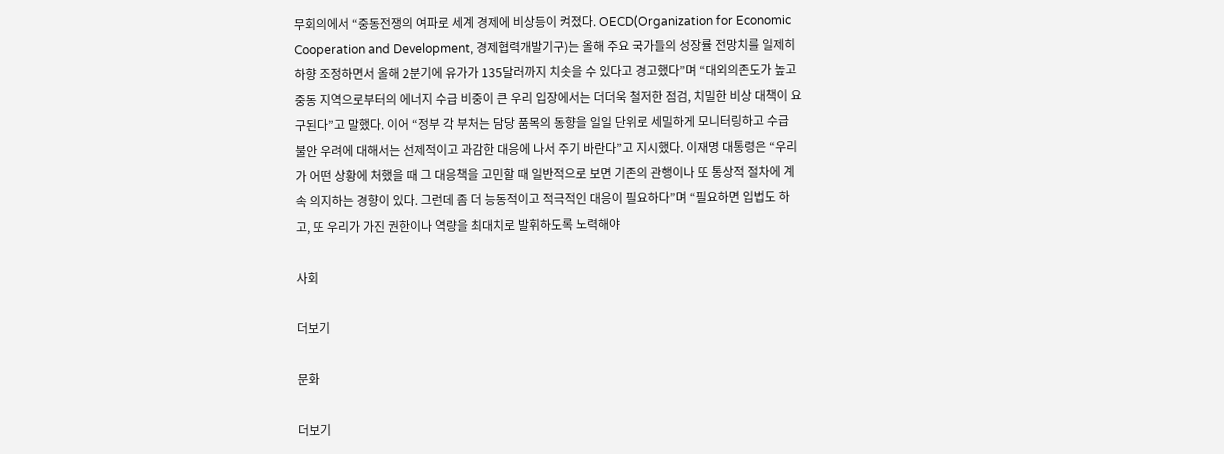무회의에서 “중동전쟁의 여파로 세계 경제에 비상등이 켜졌다. OECD(Organization for Economic Cooperation and Development, 경제협력개발기구)는 올해 주요 국가들의 성장률 전망치를 일제히 하향 조정하면서 올해 2분기에 유가가 135달러까지 치솟을 수 있다고 경고했다”며 “대외의존도가 높고 중동 지역으로부터의 에너지 수급 비중이 큰 우리 입장에서는 더더욱 철저한 점검, 치밀한 비상 대책이 요구된다”고 말했다. 이어 “정부 각 부처는 담당 품목의 동향을 일일 단위로 세밀하게 모니터링하고 수급 불안 우려에 대해서는 선제적이고 과감한 대응에 나서 주기 바란다”고 지시했다. 이재명 대통령은 “우리가 어떤 상황에 처했을 때 그 대응책을 고민할 때 일반적으로 보면 기존의 관행이나 또 통상적 절차에 계속 의지하는 경향이 있다. 그런데 좀 더 능동적이고 적극적인 대응이 필요하다”며 “필요하면 입법도 하고, 또 우리가 가진 권한이나 역량을 최대치로 발휘하도록 노력해야

사회

더보기

문화

더보기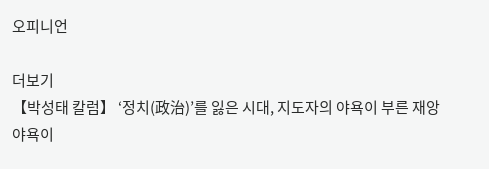오피니언

더보기
【박성태 칼럼】 ‘정치(政治)’를 잃은 시대, 지도자의 야욕이 부른 재앙
야욕이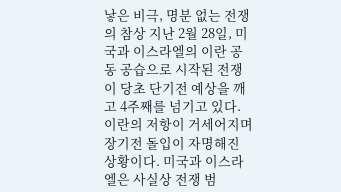낳은 비극, 명분 없는 전쟁의 참상 지난 2월 28일, 미국과 이스라엘의 이란 공동 공습으로 시작된 전쟁이 당초 단기전 예상을 깨고 4주째를 넘기고 있다. 이란의 저항이 거세어지며 장기전 돌입이 자명해진 상황이다. 미국과 이스라엘은 사실상 전쟁 범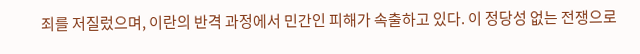죄를 저질렀으며, 이란의 반격 과정에서 민간인 피해가 속출하고 있다. 이 정당성 없는 전쟁으로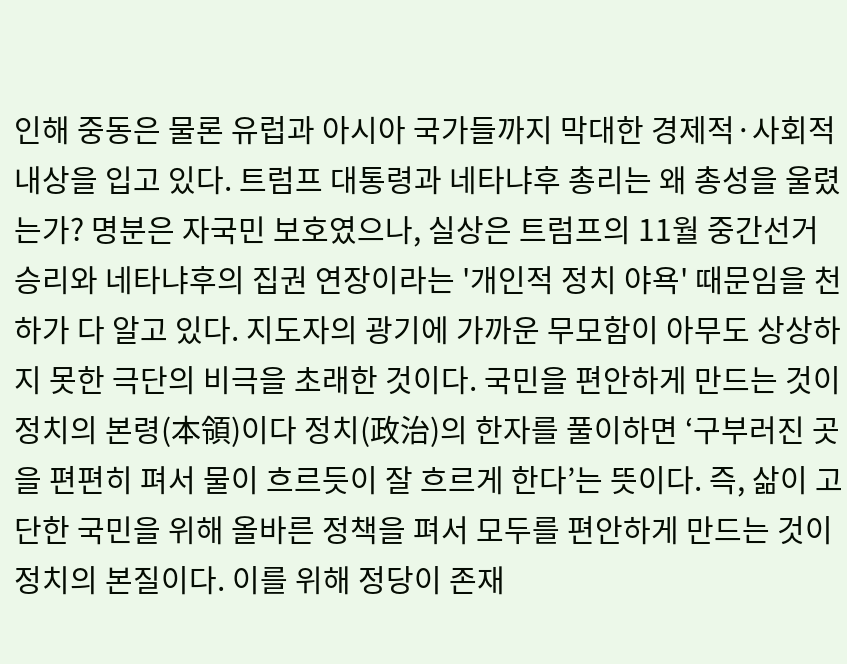인해 중동은 물론 유럽과 아시아 국가들까지 막대한 경제적·사회적 내상을 입고 있다. 트럼프 대통령과 네타냐후 총리는 왜 총성을 울렸는가? 명분은 자국민 보호였으나, 실상은 트럼프의 11월 중간선거 승리와 네타냐후의 집권 연장이라는 '개인적 정치 야욕' 때문임을 천하가 다 알고 있다. 지도자의 광기에 가까운 무모함이 아무도 상상하지 못한 극단의 비극을 초래한 것이다. 국민을 편안하게 만드는 것이 정치의 본령(本領)이다 정치(政治)의 한자를 풀이하면 ‘구부러진 곳을 편편히 펴서 물이 흐르듯이 잘 흐르게 한다’는 뜻이다. 즉, 삶이 고단한 국민을 위해 올바른 정책을 펴서 모두를 편안하게 만드는 것이 정치의 본질이다. 이를 위해 정당이 존재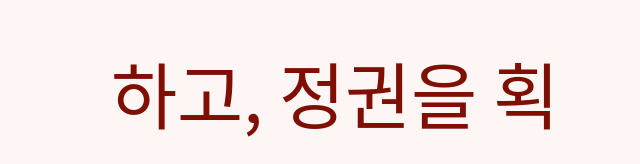하고, 정권을 획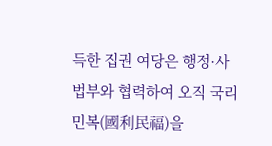득한 집권 여당은 행정·사법부와 협력하여 오직 국리민복(國利民福)을